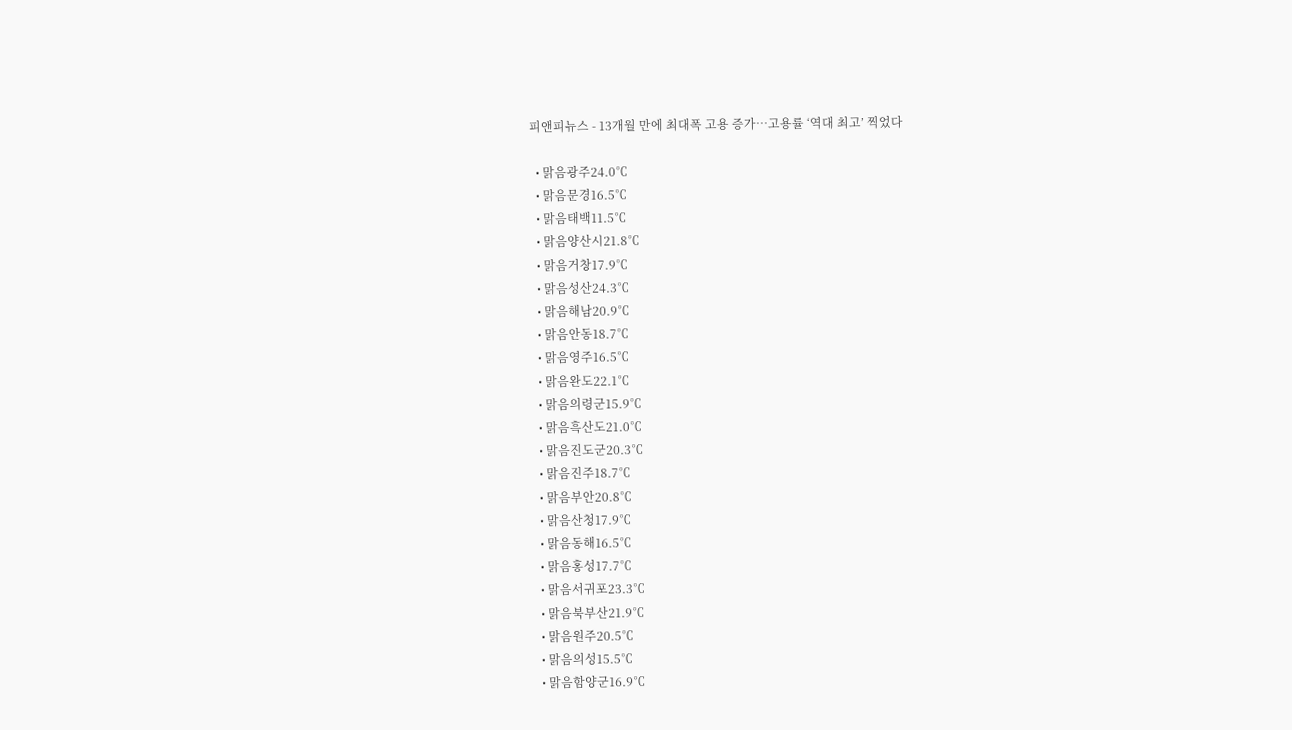피앤피뉴스 - 13개월 만에 최대폭 고용 증가…고용률 ‘역대 최고’ 찍었다

  • 맑음광주24.0℃
  • 맑음문경16.5℃
  • 맑음태백11.5℃
  • 맑음양산시21.8℃
  • 맑음거창17.9℃
  • 맑음성산24.3℃
  • 맑음해남20.9℃
  • 맑음안동18.7℃
  • 맑음영주16.5℃
  • 맑음완도22.1℃
  • 맑음의령군15.9℃
  • 맑음흑산도21.0℃
  • 맑음진도군20.3℃
  • 맑음진주18.7℃
  • 맑음부안20.8℃
  • 맑음산청17.9℃
  • 맑음동해16.5℃
  • 맑음홍성17.7℃
  • 맑음서귀포23.3℃
  • 맑음북부산21.9℃
  • 맑음원주20.5℃
  • 맑음의성15.5℃
  • 맑음함양군16.9℃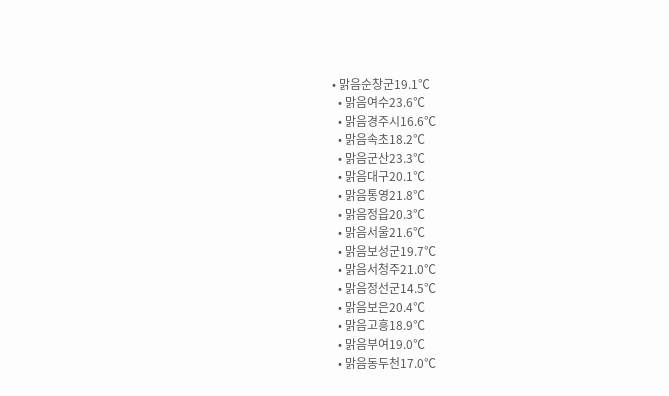• 맑음순창군19.1℃
  • 맑음여수23.6℃
  • 맑음경주시16.6℃
  • 맑음속초18.2℃
  • 맑음군산23.3℃
  • 맑음대구20.1℃
  • 맑음통영21.8℃
  • 맑음정읍20.3℃
  • 맑음서울21.6℃
  • 맑음보성군19.7℃
  • 맑음서청주21.0℃
  • 맑음정선군14.5℃
  • 맑음보은20.4℃
  • 맑음고흥18.9℃
  • 맑음부여19.0℃
  • 맑음동두천17.0℃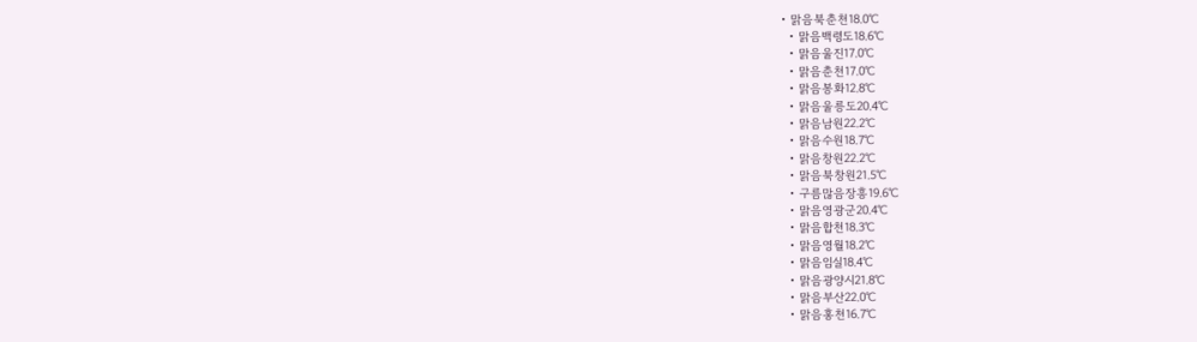• 맑음북춘천18.0℃
  • 맑음백령도18.6℃
  • 맑음울진17.0℃
  • 맑음춘천17.0℃
  • 맑음봉화12.8℃
  • 맑음울릉도20.4℃
  • 맑음남원22.2℃
  • 맑음수원18.7℃
  • 맑음창원22.2℃
  • 맑음북창원21.5℃
  • 구름많음장흥19.6℃
  • 맑음영광군20.4℃
  • 맑음합천18.3℃
  • 맑음영월18.2℃
  • 맑음임실18.4℃
  • 맑음광양시21.8℃
  • 맑음부산22.0℃
  • 맑음홍천16.7℃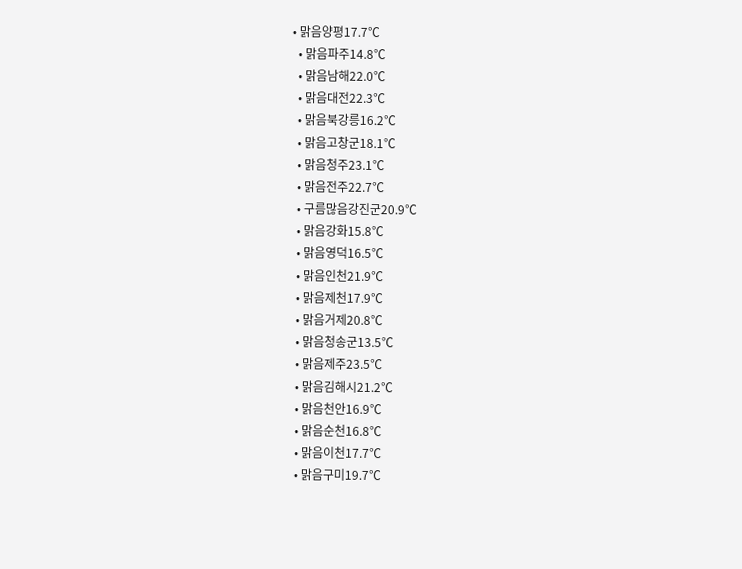• 맑음양평17.7℃
  • 맑음파주14.8℃
  • 맑음남해22.0℃
  • 맑음대전22.3℃
  • 맑음북강릉16.2℃
  • 맑음고창군18.1℃
  • 맑음청주23.1℃
  • 맑음전주22.7℃
  • 구름많음강진군20.9℃
  • 맑음강화15.8℃
  • 맑음영덕16.5℃
  • 맑음인천21.9℃
  • 맑음제천17.9℃
  • 맑음거제20.8℃
  • 맑음청송군13.5℃
  • 맑음제주23.5℃
  • 맑음김해시21.2℃
  • 맑음천안16.9℃
  • 맑음순천16.8℃
  • 맑음이천17.7℃
  • 맑음구미19.7℃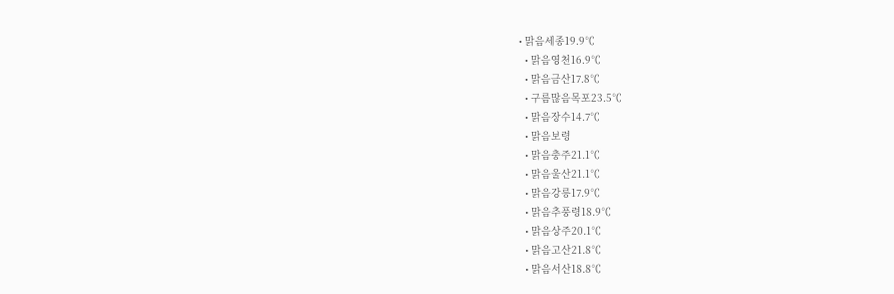• 맑음세종19.9℃
  • 맑음영천16.9℃
  • 맑음금산17.8℃
  • 구름많음목포23.5℃
  • 맑음장수14.7℃
  • 맑음보령
  • 맑음충주21.1℃
  • 맑음울산21.1℃
  • 맑음강릉17.9℃
  • 맑음추풍령18.9℃
  • 맑음상주20.1℃
  • 맑음고산21.8℃
  • 맑음서산18.8℃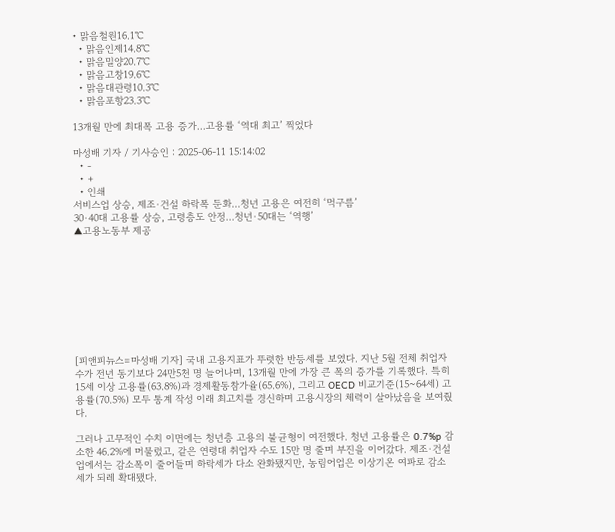• 맑음철원16.1℃
  • 맑음인제14.8℃
  • 맑음밀양20.7℃
  • 맑음고창19.6℃
  • 맑음대관령10.3℃
  • 맑음포항23.3℃

13개월 만에 최대폭 고용 증가…고용률 ‘역대 최고’ 찍었다

마성배 기자 / 기사승인 : 2025-06-11 15:14:02
  • -
  • +
  • 인쇄
서비스업 상승, 제조·건설 하락폭 둔화…청년 고용은 여전히 ‘먹구름’
30·40대 고용률 상승, 고령층도 안정…청년·50대는 ‘역행’
▲고용노동부 제공









[피앤피뉴스=마성배 기자] 국내 고용지표가 뚜렷한 반등세를 보였다. 지난 5월 전체 취업자 수가 전년 동기보다 24만5천 명 늘어나며, 13개월 만에 가장 큰 폭의 증가를 기록했다. 특히 15세 이상 고용률(63.8%)과 경제활동참가율(65.6%), 그리고 OECD 비교기준(15~64세) 고용률(70.5%) 모두 통계 작성 이래 최고치를 경신하며 고용시장의 체력이 살아났음을 보여줬다.

그러나 고무적인 수치 이면에는 청년층 고용의 불균형이 여전했다. 청년 고용률은 0.7%p 감소한 46.2%에 머물렀고, 같은 연령대 취업자 수도 15만 명 줄며 부진을 이어갔다. 제조·건설업에서는 감소폭이 줄어들며 하락세가 다소 완화됐지만, 농림어업은 이상기온 여파로 감소세가 되레 확대됐다.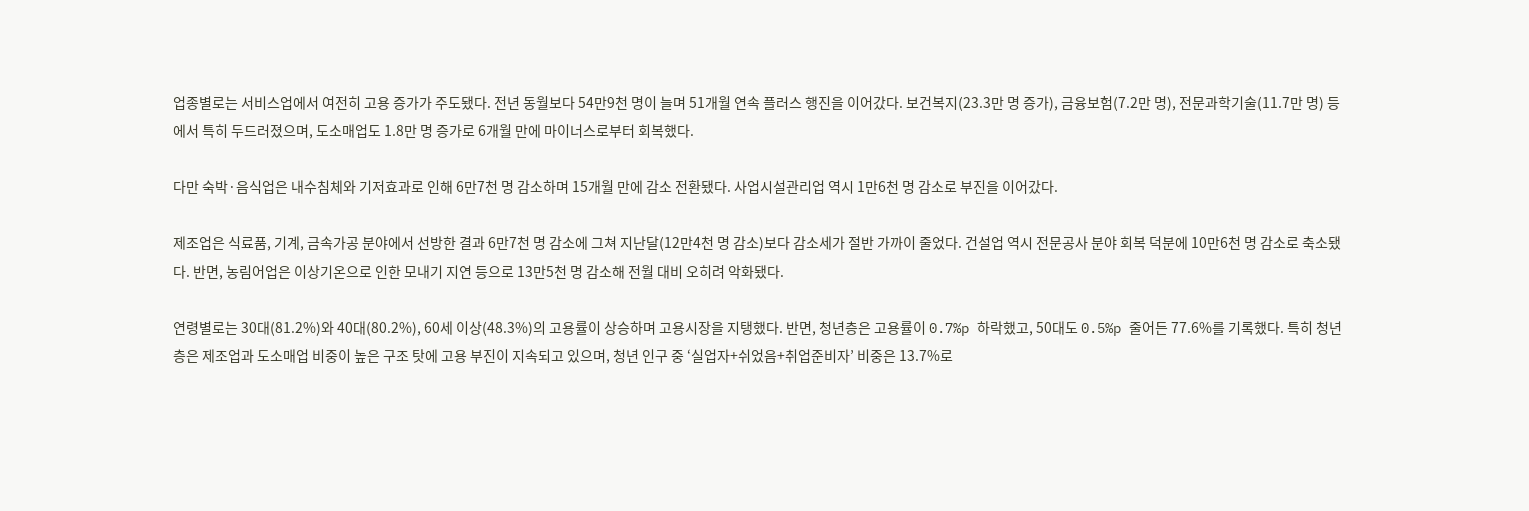업종별로는 서비스업에서 여전히 고용 증가가 주도됐다. 전년 동월보다 54만9천 명이 늘며 51개월 연속 플러스 행진을 이어갔다. 보건복지(23.3만 명 증가), 금융보험(7.2만 명), 전문과학기술(11.7만 명) 등에서 특히 두드러졌으며, 도소매업도 1.8만 명 증가로 6개월 만에 마이너스로부터 회복했다.

다만 숙박·음식업은 내수침체와 기저효과로 인해 6만7천 명 감소하며 15개월 만에 감소 전환됐다. 사업시설관리업 역시 1만6천 명 감소로 부진을 이어갔다.

제조업은 식료품, 기계, 금속가공 분야에서 선방한 결과 6만7천 명 감소에 그쳐 지난달(12만4천 명 감소)보다 감소세가 절반 가까이 줄었다. 건설업 역시 전문공사 분야 회복 덕분에 10만6천 명 감소로 축소됐다. 반면, 농림어업은 이상기온으로 인한 모내기 지연 등으로 13만5천 명 감소해 전월 대비 오히려 악화됐다.

연령별로는 30대(81.2%)와 40대(80.2%), 60세 이상(48.3%)의 고용률이 상승하며 고용시장을 지탱했다. 반면, 청년층은 고용률이 0.7%p 하락했고, 50대도 0.5%p 줄어든 77.6%를 기록했다. 특히 청년층은 제조업과 도소매업 비중이 높은 구조 탓에 고용 부진이 지속되고 있으며, 청년 인구 중 ‘실업자+쉬었음+취업준비자’ 비중은 13.7%로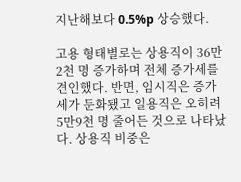지난해보다 0.5%p 상승했다.

고용 형태별로는 상용직이 36만2천 명 증가하며 전체 증가세를 견인했다. 반면, 임시직은 증가세가 둔화됐고 일용직은 오히려 5만9천 명 줄어든 것으로 나타났다. 상용직 비중은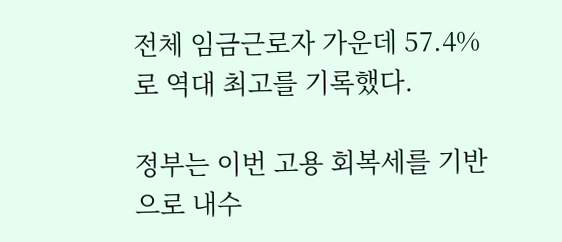전체 임금근로자 가운데 57.4%로 역대 최고를 기록했다.

정부는 이번 고용 회복세를 기반으로 내수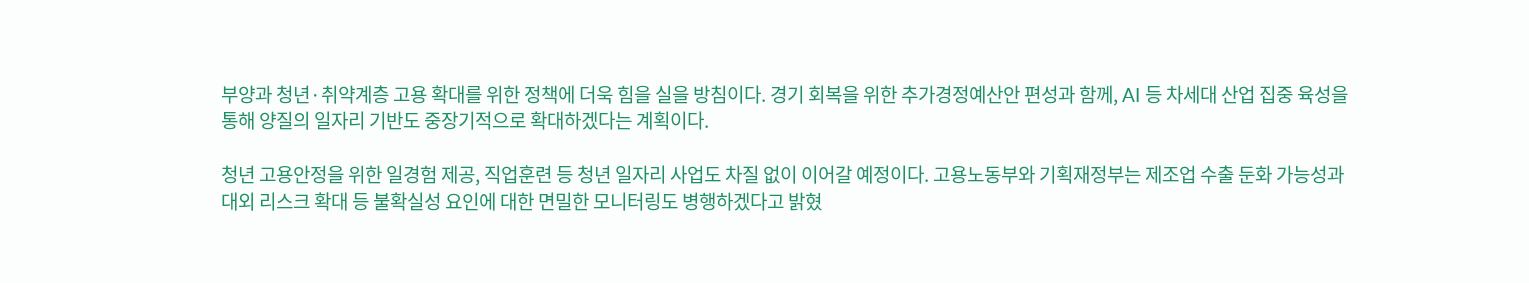부양과 청년·취약계층 고용 확대를 위한 정책에 더욱 힘을 실을 방침이다. 경기 회복을 위한 추가경정예산안 편성과 함께, AI 등 차세대 산업 집중 육성을 통해 양질의 일자리 기반도 중장기적으로 확대하겠다는 계획이다.

청년 고용안정을 위한 일경험 제공, 직업훈련 등 청년 일자리 사업도 차질 없이 이어갈 예정이다. 고용노동부와 기획재정부는 제조업 수출 둔화 가능성과 대외 리스크 확대 등 불확실성 요인에 대한 면밀한 모니터링도 병행하겠다고 밝혔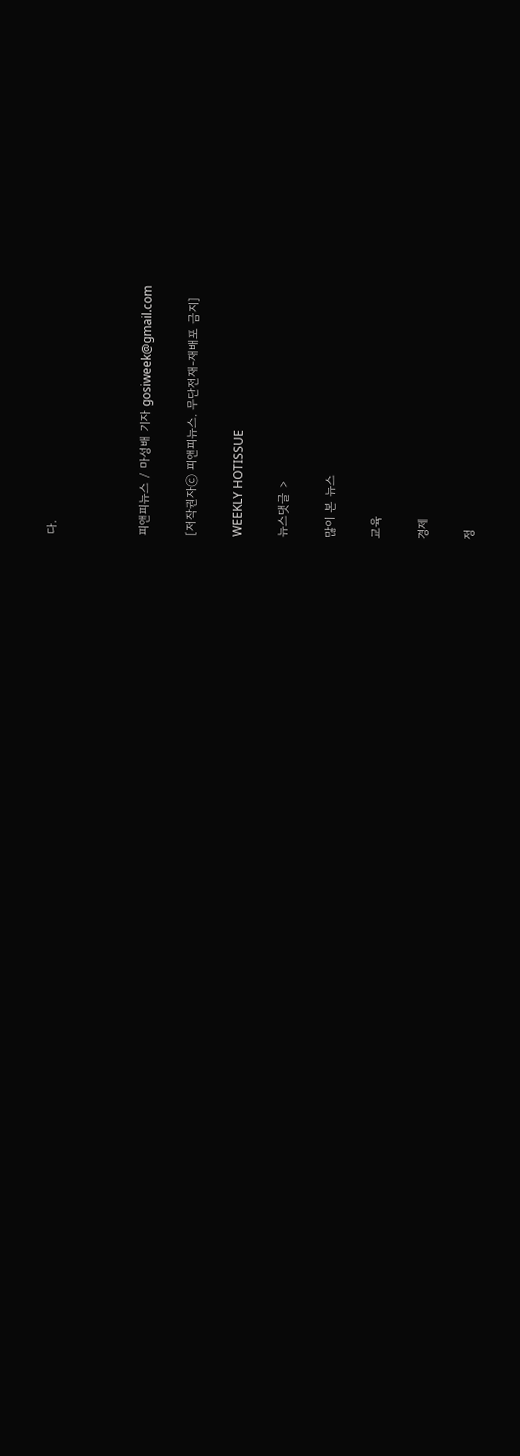다.



피앤피뉴스 / 마성배 기자 gosiweek@gmail.com

[저작권자ⓒ 피앤피뉴스. 무단전재-재배포 금지]

WEEKLY HOTISSUE

뉴스댓글 >

많이 본 뉴스

교육

경제

정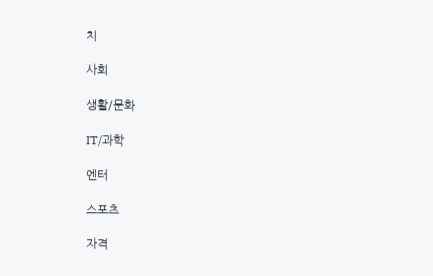치

사회

생활/문화

IT/과학

엔터

스포츠

자격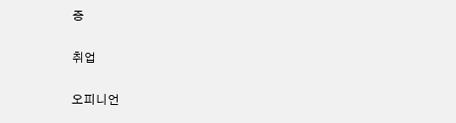증

취업

오피니언